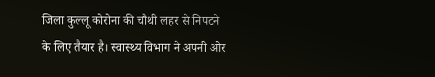जिला कुल्लू कोरोना की चौथी लहर से निपटने के लिए तैयार है। स्वास्थ्य विभाग ने अपनी ओर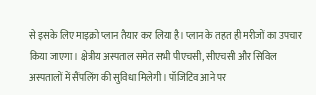से इसके लिए माइक्रो प्लान तैयार कर लिया है। प्लान के तहत ही मरीजों का उपचार किया जाएगा। क्षेत्रीय अस्पताल समेत सभी पीएचसी, सीएचसी और सिविल अस्पतालों में सैंपलिंग की सुविधा मिलेगी। पॉजिटिव आने पर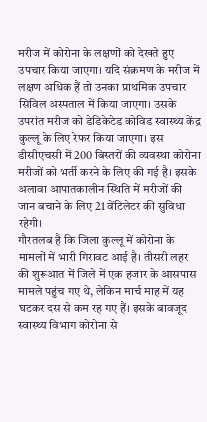मरीज में कोरोना के लक्षणों को देखते हुए उपचार किया जाएगा। यदि संक्रमण के मरीज में लक्षण अधिक हैं तो उनका प्राथमिक उपचार सिविल अस्पताल में किया जाएगा। उसके उपरांत मरीज को डेडिकेटेड कोविड स्वास्थ्य केंद्र कुल्लू के लिए रेफर किया जाएगा। इस डीसीएचसी में 200 बिस्तरों की व्यवस्था कोरोना मरीजों को भर्ती करने के लिए की गई है। इसके अलावा आपातकालीन स्थिति में मरीजों की जान बचाने के लिए 21 वेंटिलेटर की सुविधा रहेगी।
गौरतलब है कि जिला कुल्लू में कोरोना के मामलों में भारी गिरावट आई है। तीसरी लहर की शुरूआत में जिले में एक हजार के आसपास मामले पहुंच गए थे, लेकिन मार्च माह में यह घटकर दस से कम रह गए हैं। इसके बावजूद स्वास्थ्य विभाग कोरोना से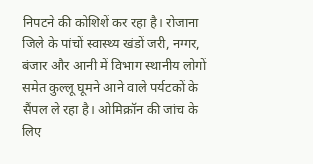निपटने की कोशिशें कर रहा है। रोजाना जिले के पांचों स्वास्थ्य खंडों जरी, नग्गर, बंजार और आनी में विभाग स्थानीय लोगों समेत कुल्लू घूमने आने वाले पर्यटकों के सैंपल ले रहा है। ओमिक्रॉन की जांच के लिए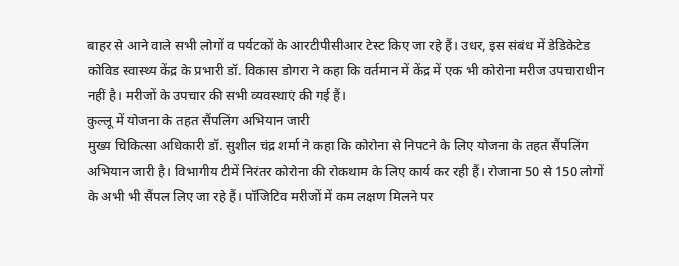बाहर से आने वाले सभी लोगों व पर्यटकों के आरटीपीसीआर टेस्ट किए जा रहे हैं। उधर, इस संबंध में डेडिकेटेड कोविड स्वास्थ्य केंद्र के प्रभारी डॉ. विकास डोगरा ने कहा कि वर्तमान में केंद्र में एक भी कोरोना मरीज उपचाराधीन नहीं है। मरीजों के उपचार की सभी व्यवस्थाएं की गई हैं।
कुल्लू में योजना के तहत सैंपलिंग अभियान जारी
मुख्य चिकित्सा अधिकारी डॉ. सुशील चंद्र शर्मा ने कहा कि कोरोना से निपटने के लिए योजना के तहत सैंपलिंग अभियान जारी है। विभागीय टीमें निरंतर कोरोना की रोकथाम के लिए कार्य कर रही हैं। रोजाना 50 से 150 लोगों के अभी भी सैंपल लिए जा रहे हैं। पॉजिटिव मरीजों में कम लक्षण मिलने पर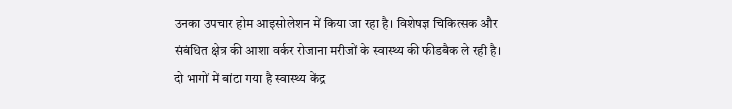उनका उपचार होम आइसोलेशन में किया जा रहा है। विशेषज्ञ चिकित्सक और संबंधित क्षेत्र की आशा वर्कर रोजाना मरीजों के स्वास्थ्य की फीडबैक ले रही है।
दो भागों में बांटा गया है स्वास्थ्य केंद्र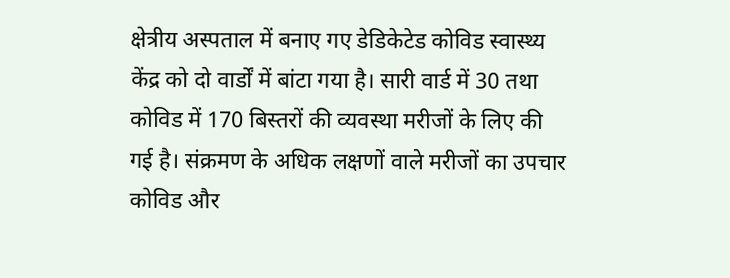क्षेत्रीय अस्पताल में बनाए गए डेडिकेटेड कोविड स्वास्थ्य केंद्र को दो वार्डों में बांटा गया है। सारी वार्ड में 30 तथा कोविड में 170 बिस्तरों की व्यवस्था मरीजों के लिए की गई है। संक्रमण के अधिक लक्षणों वाले मरीजों का उपचार कोविड और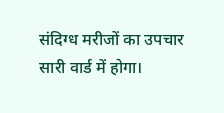संदिग्ध मरीजों का उपचार सारी वार्ड में होगा।